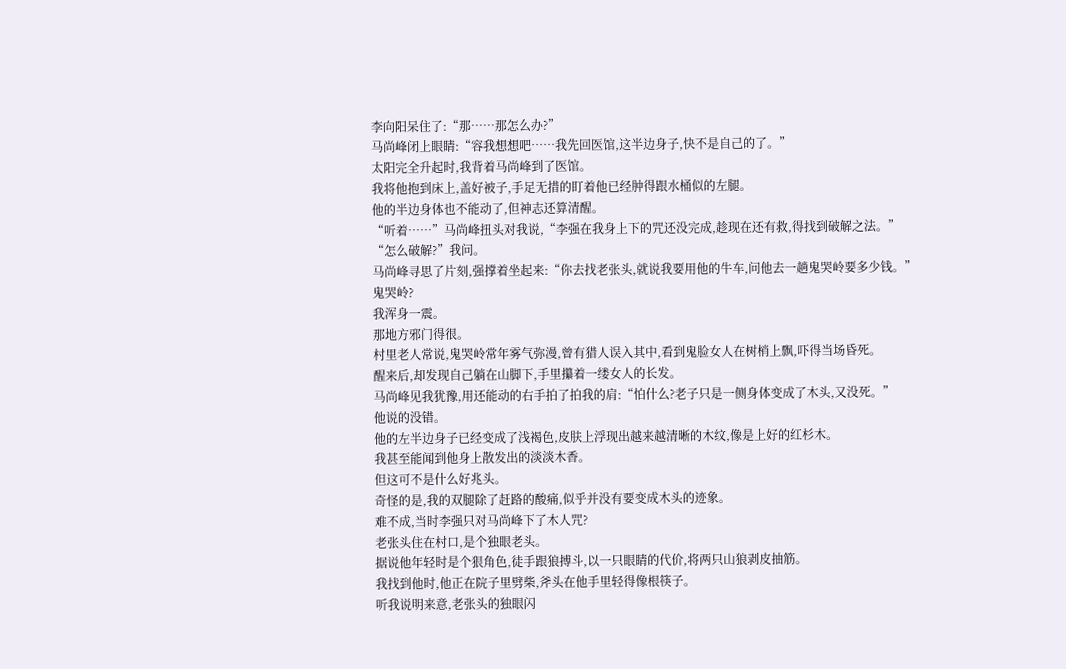李向阳呆住了:“那……那怎么办?”
马尚峰闭上眼睛:“容我想想吧……我先回医馆,这半边身子,快不是自己的了。”
太阳完全升起时,我背着马尚峰到了医馆。
我将他抱到床上,盖好被子,手足无措的盯着他已经肿得跟水桶似的左腿。
他的半边身体也不能动了,但神志还算清醒。
“听着……”马尚峰扭头对我说,“李强在我身上下的咒还没完成,趁现在还有救,得找到破解之法。”
“怎么破解?”我问。
马尚峰寻思了片刻,强撑着坐起来:“你去找老张头,就说我要用他的牛车,问他去一趟鬼哭岭要多少钱。”
鬼哭岭?
我浑身一震。
那地方邪门得很。
村里老人常说,鬼哭岭常年雾气弥漫,曾有猎人误入其中,看到鬼脸女人在树梢上飘,吓得当场昏死。
醒来后,却发现自己躺在山脚下,手里攥着一缕女人的长发。
马尚峰见我犹豫,用还能动的右手拍了拍我的肩:“怕什么?老子只是一侧身体变成了木头,又没死。”
他说的没错。
他的左半边身子已经变成了浅褐色,皮肤上浮现出越来越清晰的木纹,像是上好的红杉木。
我甚至能闻到他身上散发出的淡淡木香。
但这可不是什么好兆头。
奇怪的是,我的双腿除了赶路的酸痛,似乎并没有要变成木头的迹象。
难不成,当时李强只对马尚峰下了木人咒?
老张头住在村口,是个独眼老头。
据说他年轻时是个狠角色,徒手跟狼搏斗,以一只眼睛的代价,将两只山狼剥皮抽筋。
我找到他时,他正在院子里劈柴,斧头在他手里轻得像根筷子。
听我说明来意,老张头的独眼闪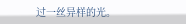过一丝异样的光。